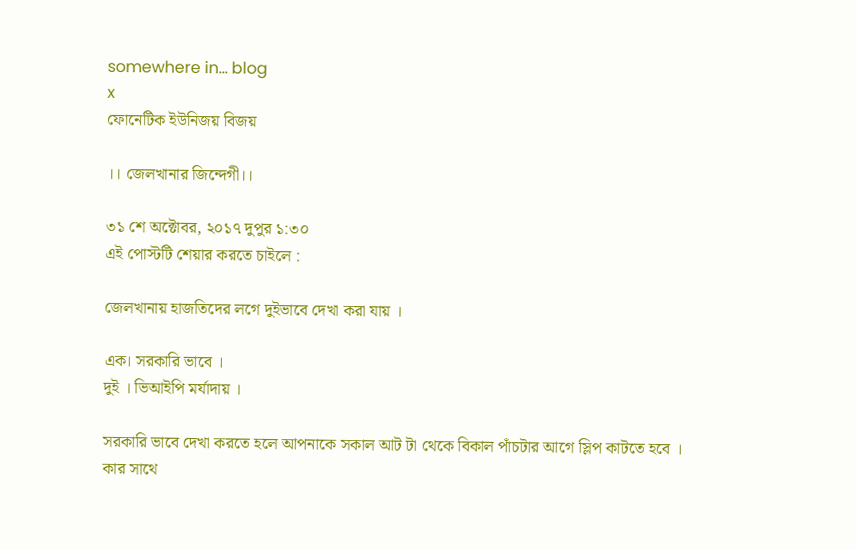somewhere in... blog
x
ফোনেটিক ইউনিজয় বিজয়

।। জেলখানার জিন্দেগী।।

৩১ শে অক্টোবর, ২০১৭ দুপুর ১:৩০
এই পোস্টটি শেয়ার করতে চাইলে :

জেলখানায় হাজতিদের লগে দুইভাবে দেখা করা যায় ।

এক। সরকারি ভাবে ।
দুই । ভিআইপি মর্যাদায় ।

সরকারি ভাবে দেখা করতে হলে আপনাকে সকাল আট টা থেকে বিকাল পাঁচটার আগে স্লিপ কাটতে হবে । কার সাথে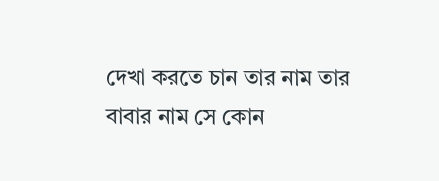দেখা করতে চান তার নাম তার বাবার নাম সে কোন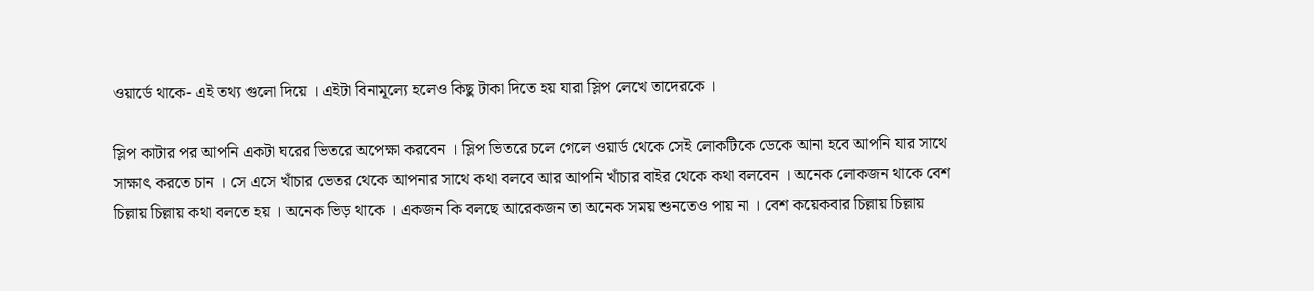ওয়ার্ডে থাকে- এই তথ্য গুলো দিয়ে । এইটা বিনামূল্যে হলেও কিছু টাকা দিতে হয় যারা স্লিপ লেখে তাদেরকে ।

স্লিপ কাটার পর আপনি একটা ঘরের ভিতরে অপেক্ষা করবেন । স্লিপ ভিতরে চলে গেলে ওয়ার্ড থেকে সেই লোকটিকে ডেকে আনা হবে আপনি যার সাথে সাক্ষাৎ করতে চান । সে এসে খাঁচার ভেতর থেকে আপনার সাথে কথা বলবে আর আপনি খাঁচার বাইর থেকে কথা বলবেন । অনেক লোকজন থাকে বেশ চিল্লায় চিল্লায় কথা বলতে হয় । অনেক ভিড় থাকে । একজন কি বলছে আরেকজন তা অনেক সময় শুনতেও পায় না । বেশ কয়েকবার চিল্লায় চিল্লায়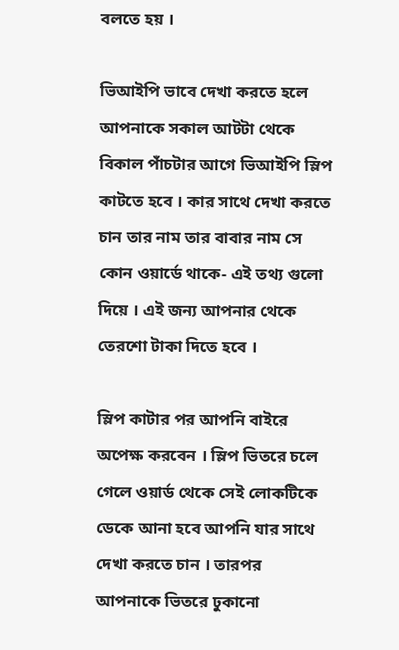বলতে হয় ।

ভিআইপি ভাবে দেখা করতে হলে আপনাকে সকাল আটটা থেকে বিকাল পাঁচটার আগে ভিআইপি স্লিপ কাটতে হবে । কার সাথে দেখা করতে চান তার নাম তার বাবার নাম সে কোন ওয়ার্ডে থাকে- এই তথ্য গুলো দিয়ে । এই জন্য আপনার থেকে তেরশো টাকা দিতে হবে ।

স্লিপ কাটার পর আপনি বাইরে অপেক্ষ করবেন । স্লিপ ভিতরে চলে গেলে ওয়ার্ড থেকে সেই লোকটিকে ডেকে আনা হবে আপনি যার সাথে দেখা করতে চান । তারপর আপনাকে ভিতরে ঢুকানো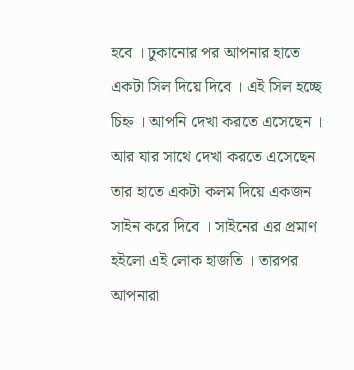হবে । ঢুকানোর পর আপনার হাতে একটা সিল দিয়ে দিবে । এই সিল হচ্ছে চিহ্ন । আপনি দেখা করতে এসেছেন । আর যার সাথে দেখা করতে এসেছেন তার হাতে একটা কলম দিয়ে একজন সাইন করে দিবে । সাইনের এর প্রমাণ হইলো এই লোক হাজতি । তারপর আপনারা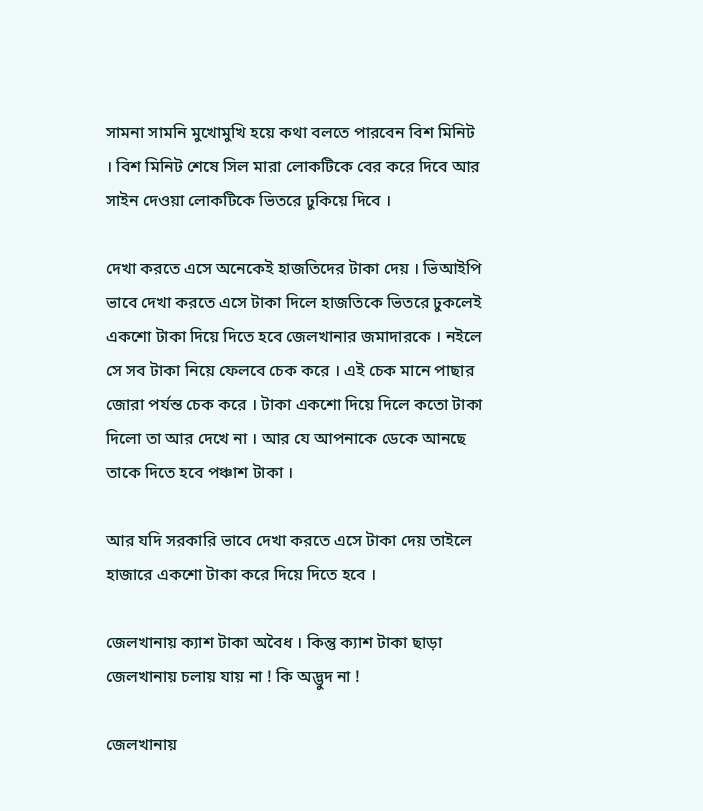সামনা সামনি মুখোমুখি হয়ে কথা বলতে পারবেন বিশ মিনিট । বিশ মিনিট শেষে সিল মারা লোকটিকে বের করে দিবে আর সাইন দেওয়া লোকটিকে ভিতরে ঢুকিয়ে দিবে ।

দেখা করতে এসে অনেকেই হাজতিদের টাকা দেয় । ভিআইপি ভাবে দেখা করতে এসে টাকা দিলে হাজতিকে ভিতরে ঢুকলেই একশো টাকা দিয়ে দিতে হবে জেলখানার জমাদারকে । নইলে সে সব টাকা নিয়ে ফেলবে চেক করে । এই চেক মানে পাছার জোরা পর্যন্ত চেক করে । টাকা একশো দিয়ে দিলে কতো টাকা দিলো তা আর দেখে না । আর যে আপনাকে ডেকে আনছে তাকে দিতে হবে পঞ্চাশ টাকা ।

আর যদি সরকারি ভাবে দেখা করতে এসে টাকা দেয় তাইলে হাজারে একশো টাকা করে দিয়ে দিতে হবে ।

জেলখানায় ক্যাশ টাকা অবৈধ । কিন্তু ক্যাশ টাকা ছাড়া জেলখানায় চলায় যায় না ! কি অদ্ভুদ না !

জেলখানায়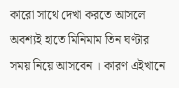কারো সাথে দেখা করতে আসলে অবশ্যই হাতে মিনিমাম তিন ঘণ্টার সময় নিয়ে আসবেন । কারণ এইখানে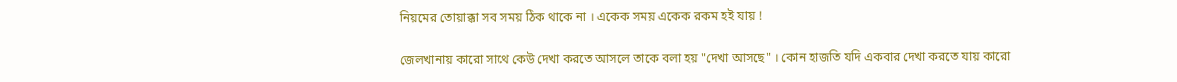নিয়মের তোয়াক্কা সব সময় ঠিক থাকে না । একেক সময় একেক রকম হই যায় !

জেলখানায় কারো সাথে কেউ দেখা করতে আসলে তাকে বলা হয় "দেখা আসছে" । কোন হাজতি যদি একবার দেখা করতে যায় কারো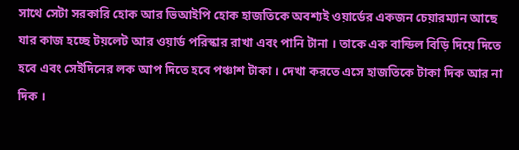সাথে সেটা সরকারি হোক আর ভিআইপি হোক হাজতিকে অবশ্যই ওয়ার্ডের একজন চেয়ারম্যান আছে যার কাজ হচ্ছে টয়লেট আর ওয়ার্ড পরিস্কার রাখা এবং পানি টানা । তাকে এক বান্ডিল বিড়ি দিয়ে দিতে হবে এবং সেইদিনের লক আপ দিতে হবে পঞ্চাশ টাকা । দেখা করতে এসে হাজতিকে টাকা দিক আর না দিক ।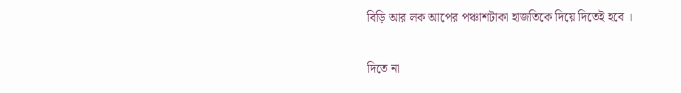বিড়ি আর লক আপের পঞ্চাশটাকা হাজতিকে দিয়ে দিতেই হবে ।

দিতে না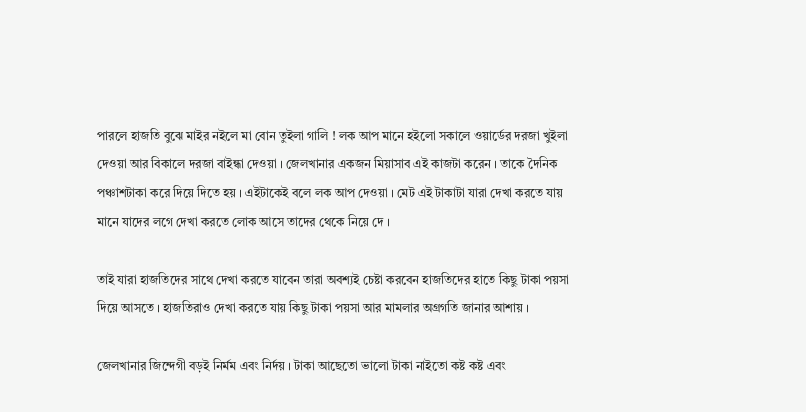পারলে হাজতি বুঝে মাইর নইলে মা বোন তুইলা গালি ! লক আপ মানে হইলো সকালে ওয়ার্ডের দরজা খুইলা দেওয়া আর বিকালে দরজা বাইন্ধা দেওয়া । জেলখানার একজন মিয়াসাব এই কাজটা করেন । তাকে দৈনিক পঞ্চাশটাকা করে দিয়ে দিতে হয় । এইটাকেই বলে লক আপ দেওয়া । মেট এই টাকাটা যারা দেখা করতে যায় মানে যাদের লগে দেখা করতে লোক আসে তাদের থেকে নিয়ে দে ।

তাই যারা হাজতিদের সাথে দেখা করতে যাবেন তারা অবশ্যই চেষ্টা করবেন হাজতিদের হাতে কিছু টাকা পয়সা দিয়ে আসতে । হাজতিরাও দেখা করতে যায় কিছু টাকা পয়সা আর মামলার অগ্রগতি জানার আশায় ।

জেলখানার জিন্দেগী বড়ই নির্মম এবং নির্দয় । টাকা আছেতো ভালো টাকা নাইতো কষ্ট কষ্ট এবং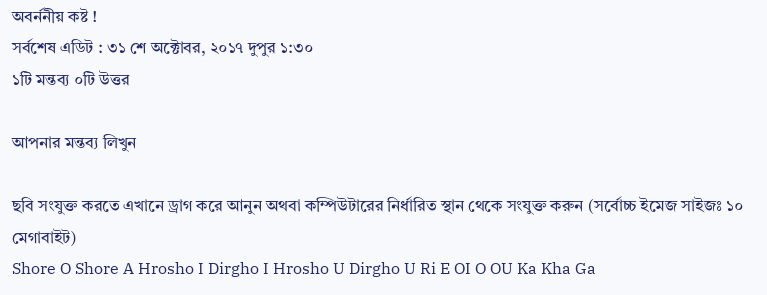অবর্ননীয় কষ্ট !
সর্বশেষ এডিট : ৩১ শে অক্টোবর, ২০১৭ দুপুর ১:৩০
১টি মন্তব্য ০টি উত্তর

আপনার মন্তব্য লিখুন

ছবি সংযুক্ত করতে এখানে ড্রাগ করে আনুন অথবা কম্পিউটারের নির্ধারিত স্থান থেকে সংযুক্ত করুন (সর্বোচ্চ ইমেজ সাইজঃ ১০ মেগাবাইট)
Shore O Shore A Hrosho I Dirgho I Hrosho U Dirgho U Ri E OI O OU Ka Kha Ga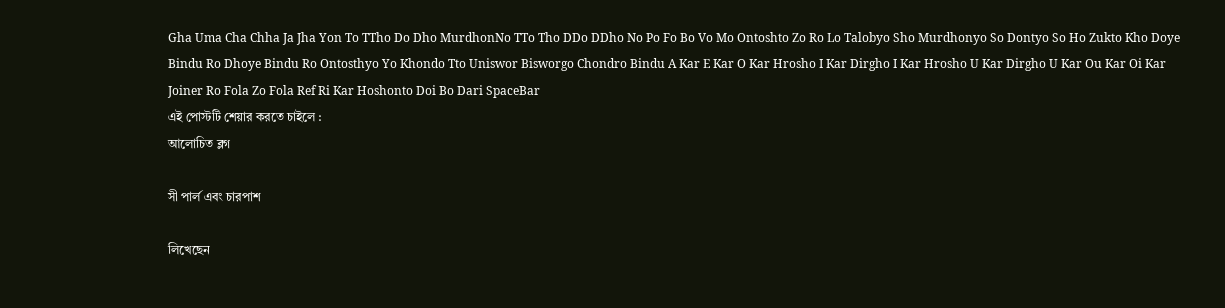Gha Uma Cha Chha Ja Jha Yon To TTho Do Dho MurdhonNo TTo Tho DDo DDho No Po Fo Bo Vo Mo Ontoshto Zo Ro Lo Talobyo Sho Murdhonyo So Dontyo So Ho Zukto Kho Doye Bindu Ro Dhoye Bindu Ro Ontosthyo Yo Khondo Tto Uniswor Bisworgo Chondro Bindu A Kar E Kar O Kar Hrosho I Kar Dirgho I Kar Hrosho U Kar Dirgho U Kar Ou Kar Oi Kar Joiner Ro Fola Zo Fola Ref Ri Kar Hoshonto Doi Bo Dari SpaceBar
এই পোস্টটি শেয়ার করতে চাইলে :
আলোচিত ব্লগ

সী পার্ল এবং চারপাশ

লিখেছেন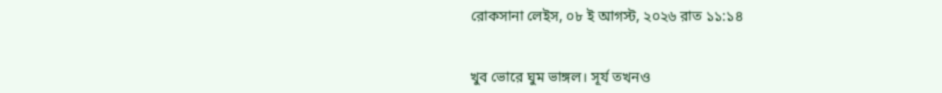রোকসানা লেইস, ০৮ ই আগস্ট, ২০২৬ রাত ১১:১৪


খুব ভোরে ঘুম ভাঙ্গল। সূর্য তখনও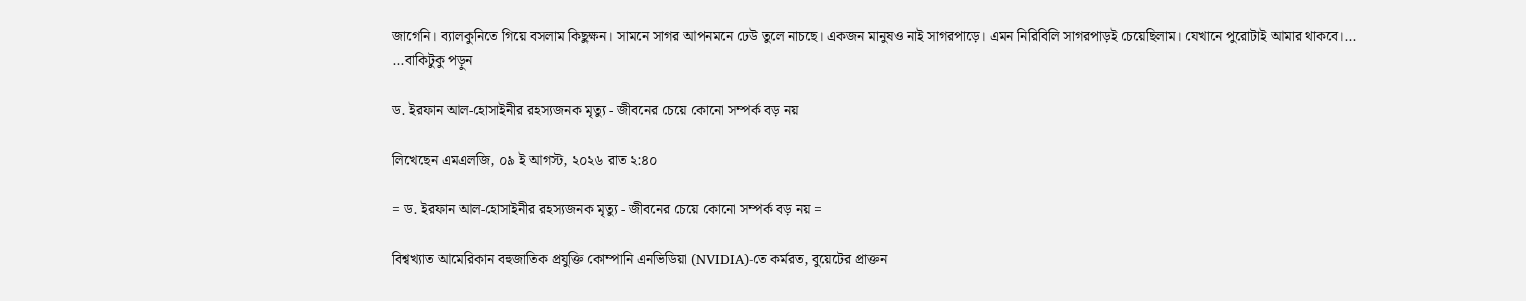জাগেনি। ব্যালকুনিতে গিয়ে বসলাম কিছুক্ষন। সামনে সাগর আপনমনে ঢেউ তুলে নাচছে। একজন মানুষও নাই সাগরপাড়ে। এমন নিরিবিলি সাগরপাড়ই চেয়েছিলাম। যেখানে পুরোটাই আমার থাকবে।... ...বাকিটুকু পড়ুন

ড. ইরফান আল-হোসাইনীর রহস্যজনক মৃত্যু - জীবনের চেয়ে কোনো সম্পর্ক বড় নয়

লিখেছেন এমএলজি, ০৯ ই আগস্ট, ২০২৬ রাত ২:৪০

= ড. ইরফান আল-হোসাইনীর রহস্যজনক মৃত্যু - জীবনের চেয়ে কোনো সম্পর্ক বড় নয় =

বিশ্বখ্যাত আমেরিকান বহুজাতিক প্রযুক্তি কোম্পানি এনভিডিয়া (NVIDIA)-তে কর্মরত, বুয়েটের প্রাক্তন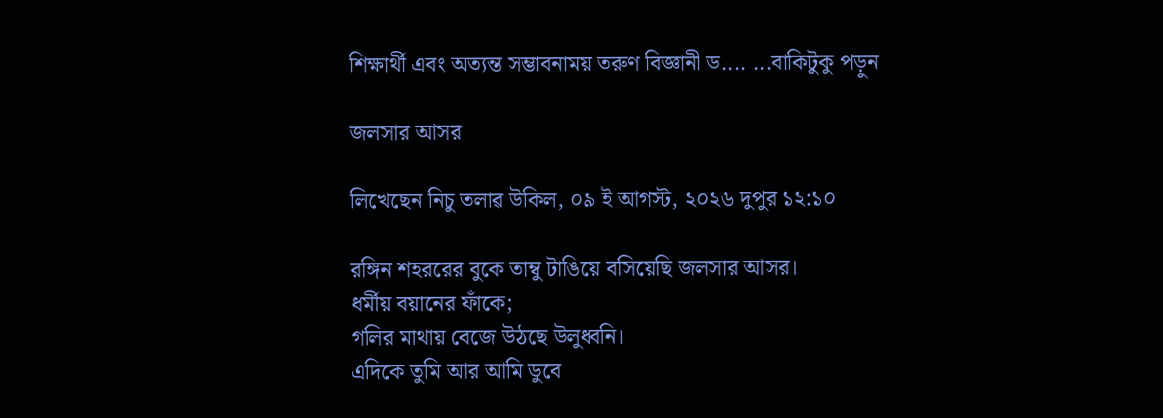শিক্ষার্থী এবং অত্যন্ত সম্ভাবনাময় তরুণ বিজ্ঞানী ড.... ...বাকিটুকু পড়ুন

জলসার আসর

লিখেছেন নিচু তলাৱ উকিল, ০৯ ই আগস্ট, ২০২৬ দুপুর ১২:১০

রঙ্গিন শহররের বুকে তাম্বু টাঙিয়ে বসিয়েছি জলসার আসর।
ধর্মীয় বয়ানের ফাঁকে;
গলির মাথায় বেজে উঠছে উলুধ্বনি।
এদিকে তুমি আর আমি ডুবে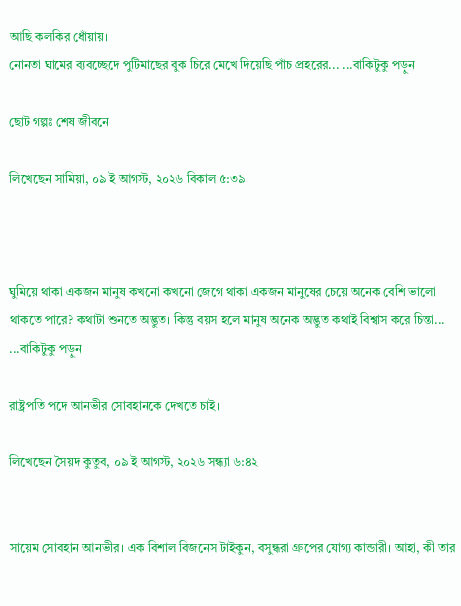আছি কলকির ধোঁয়ায়।
নোনতা ঘামের ব্যবচ্ছেদে পুটিমাছের বুক চিরে মেখে দিয়েছি পাঁচ প্রহরের... ...বাকিটুকু পড়ুন

ছোট গল্পঃ শেষ জীবনে

লিখেছেন সামিয়া, ০৯ ই আগস্ট, ২০২৬ বিকাল ৫:৩৯



ঘুমিয়ে থাকা একজন মানুষ কখনো কখনো জেগে থাকা একজন মানুষের চেয়ে অনেক বেশি ভালো থাকতে পারে? কথাটা শুনতে অদ্ভুত। কিন্তু বয়স হলে মানুষ অনেক অদ্ভুত কথাই বিশ্বাস করে চিন্তা... ...বাকিটুকু পড়ুন

রাষ্ট্রপতি পদে আনভীর সোবহানকে দেখতে চাই।

লিখেছেন সৈয়দ কুতুব, ০৯ ই আগস্ট, ২০২৬ সন্ধ্যা ৬:৪২


সায়েম সোবহান আনভীর। এক বিশাল বিজনেস টাইকুন, বসুন্ধরা গ্রুপের যোগ্য কান্ডারী। আহা, কী তার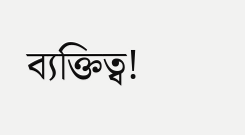ব্যক্তিত্ব!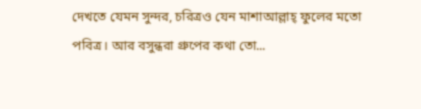দেখতে যেমন সুন্দর, চরিত্রও যেন মাশাআল্লাহ্ ফুলের মতো পবিত্র। আর বসুন্ধরা গ্রুপের কথা তো...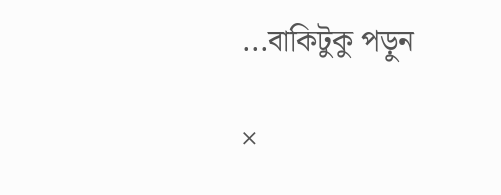...বাকিটুকু পড়ুন

×